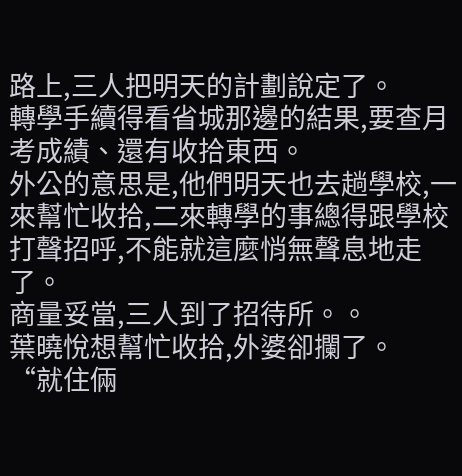路上,三人把明天的計劃說定了。
轉學手續得看省城那邊的結果,要查月考成績、還有收拾東西。
外公的意思是,他們明天也去趟學校,一來幫忙收拾,二來轉學的事總得跟學校打聲招呼,不能就這麼悄無聲息地走了。
商量妥當,三人到了招待所。。
葉曉悅想幫忙收拾,外婆卻攔了。
“就住倆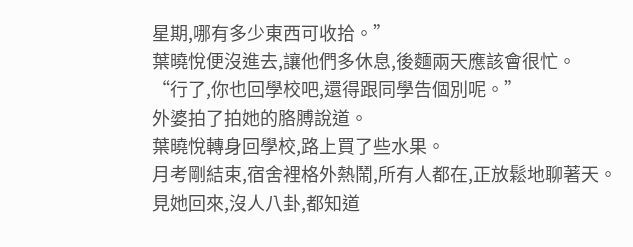星期,哪有多少東西可收拾。”
葉曉悅便沒進去,讓他們多休息,後麵兩天應該會很忙。
“行了,你也回學校吧,還得跟同學告個別呢。”
外婆拍了拍她的胳膊說道。
葉曉悅轉身回學校,路上買了些水果。
月考剛結束,宿舍裡格外熱鬧,所有人都在,正放鬆地聊著天。
見她回來,沒人八卦,都知道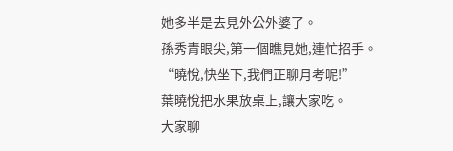她多半是去見外公外婆了。
孫秀青眼尖,第一個瞧見她,連忙招手。
“曉悅,快坐下,我們正聊月考呢!”
葉曉悅把水果放桌上,讓大家吃。
大家聊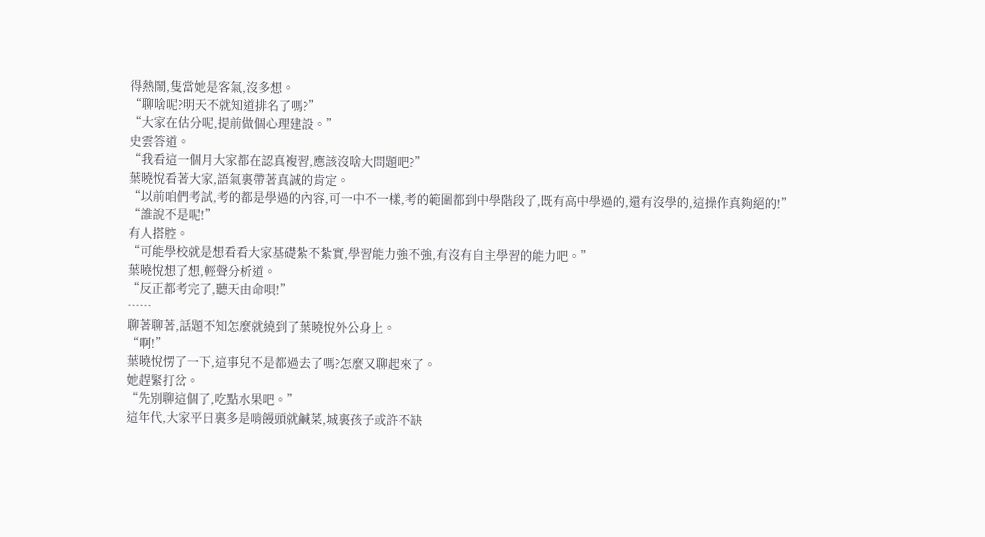得熱鬧,隻當她是客氣,沒多想。
“聊啥呢?明天不就知道排名了嗎?”
“大家在估分呢,提前做個心理建設。”
史雲答道。
“我看這一個月大家都在認真複習,應該沒啥大問題吧?”
葉曉悅看著大家,語氣裏帶著真誠的肯定。
“以前咱們考試,考的都是學過的內容,可一中不一樣,考的範圍都到中學階段了,既有高中學過的,還有沒學的,這操作真夠絕的!”
“誰說不是呢!”
有人搭腔。
“可能學校就是想看看大家基礎紮不紮實,學習能力強不強,有沒有自主學習的能力吧。”
葉曉悅想了想,輕聲分析道。
“反正都考完了,聽天由命唄!”
……
聊著聊著,話題不知怎麼就繞到了葉曉悅外公身上。
“啊!”
葉曉悅愣了一下,這事兒不是都過去了嗎?怎麼又聊起來了。
她趕緊打岔。
“先別聊這個了,吃點水果吧。”
這年代,大家平日裏多是啃饅頭就鹹菜,城裏孩子或許不缺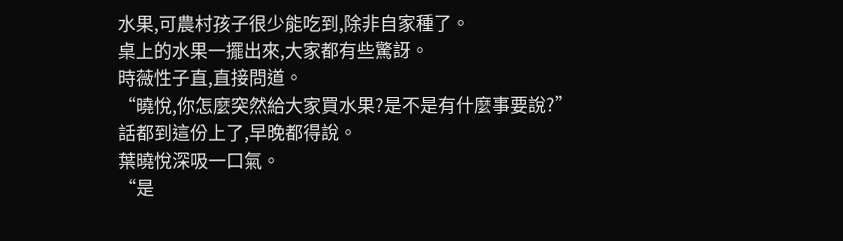水果,可農村孩子很少能吃到,除非自家種了。
桌上的水果一擺出來,大家都有些驚訝。
時薇性子直,直接問道。
“曉悅,你怎麼突然給大家買水果?是不是有什麼事要說?”
話都到這份上了,早晚都得說。
葉曉悅深吸一口氣。
“是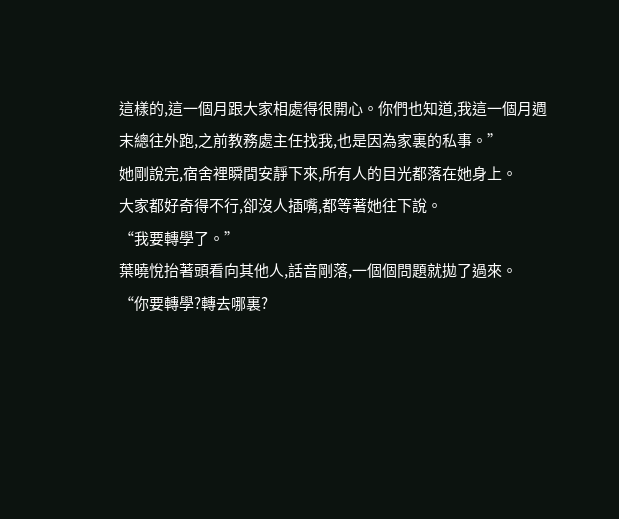這樣的,這一個月跟大家相處得很開心。你們也知道,我這一個月週末總往外跑,之前教務處主任找我,也是因為家裏的私事。”
她剛說完,宿舍裡瞬間安靜下來,所有人的目光都落在她身上。
大家都好奇得不行,卻沒人插嘴,都等著她往下說。
“我要轉學了。”
葉曉悅抬著頭看向其他人,話音剛落,一個個問題就拋了過來。
“你要轉學?轉去哪裏?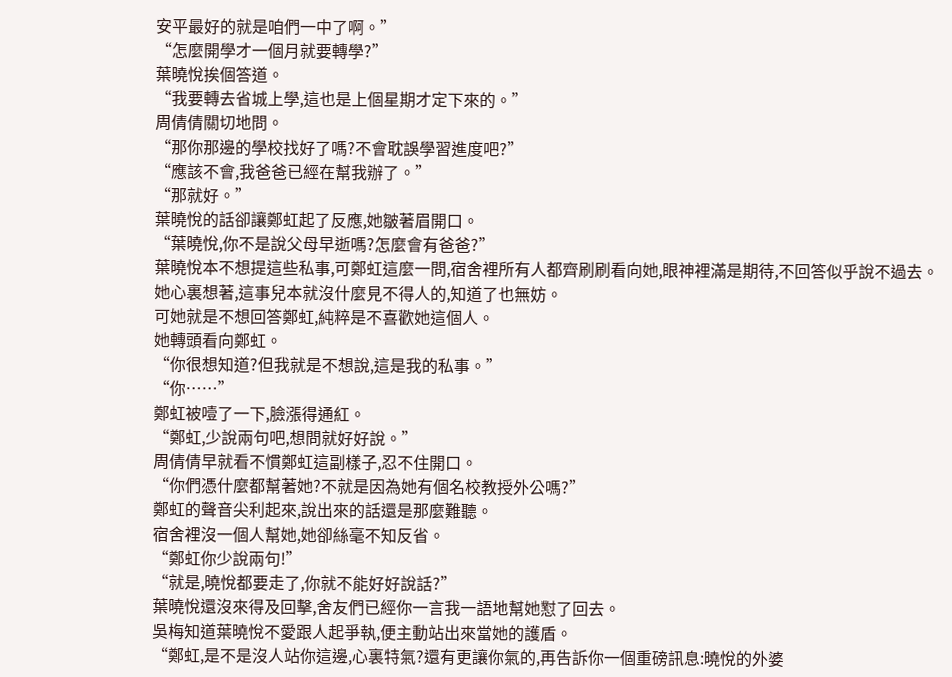安平最好的就是咱們一中了啊。”
“怎麼開學才一個月就要轉學?”
葉曉悅挨個答道。
“我要轉去省城上學,這也是上個星期才定下來的。”
周倩倩關切地問。
“那你那邊的學校找好了嗎?不會耽誤學習進度吧?”
“應該不會,我爸爸已經在幫我辦了。”
“那就好。”
葉曉悅的話卻讓鄭虹起了反應,她皺著眉開口。
“葉曉悅,你不是說父母早逝嗎?怎麼會有爸爸?”
葉曉悅本不想提這些私事,可鄭虹這麼一問,宿舍裡所有人都齊刷刷看向她,眼神裡滿是期待,不回答似乎說不過去。
她心裏想著,這事兒本就沒什麼見不得人的,知道了也無妨。
可她就是不想回答鄭虹,純粹是不喜歡她這個人。
她轉頭看向鄭虹。
“你很想知道?但我就是不想說,這是我的私事。”
“你……”
鄭虹被噎了一下,臉漲得通紅。
“鄭虹,少說兩句吧,想問就好好說。”
周倩倩早就看不慣鄭虹這副樣子,忍不住開口。
“你們憑什麼都幫著她?不就是因為她有個名校教授外公嗎?”
鄭虹的聲音尖利起來,說出來的話還是那麼難聽。
宿舍裡沒一個人幫她,她卻絲毫不知反省。
“鄭虹你少說兩句!”
“就是,曉悅都要走了,你就不能好好說話?”
葉曉悅還沒來得及回擊,舍友們已經你一言我一語地幫她懟了回去。
吳梅知道葉曉悅不愛跟人起爭執,便主動站出來當她的護盾。
“鄭虹,是不是沒人站你這邊,心裏特氣?還有更讓你氣的,再告訴你一個重磅訊息:曉悅的外婆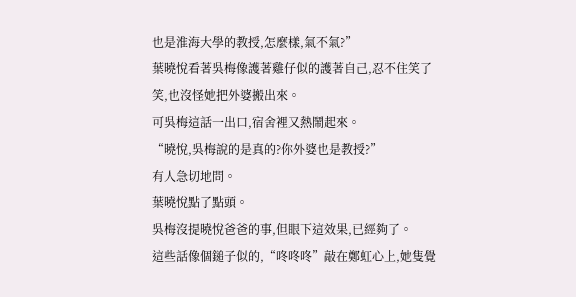也是淮海大學的教授,怎麼樣,氣不氣?”
葉曉悅看著吳梅像護著雞仔似的護著自己,忍不住笑了笑,也沒怪她把外婆搬出來。
可吳梅這話一出口,宿舍裡又熱鬧起來。
“曉悅,吳梅說的是真的?你外婆也是教授?”
有人急切地問。
葉曉悅點了點頭。
吳梅沒提曉悅爸爸的事,但眼下這效果,已經夠了。
這些話像個鎚子似的,“咚咚咚”敲在鄭虹心上,她隻覺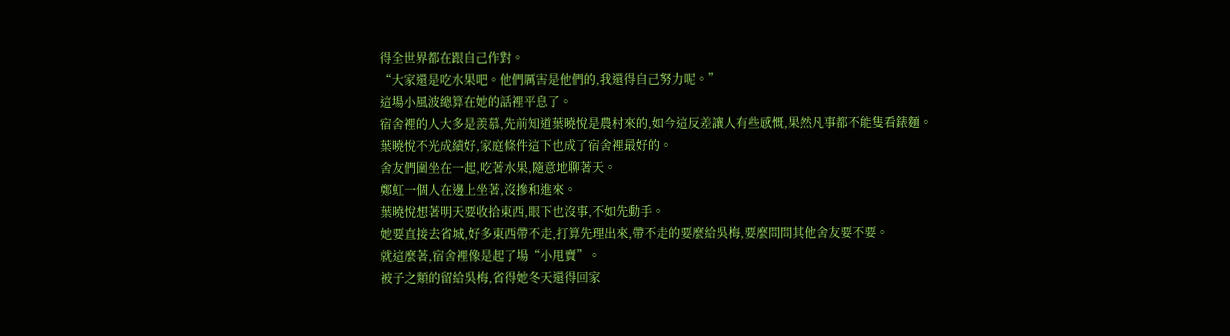得全世界都在跟自己作對。
“大家還是吃水果吧。他們厲害是他們的,我還得自己努力呢。”
這場小風波總算在她的話裡平息了。
宿舍裡的人大多是羨慕,先前知道葉曉悅是農村來的,如今這反差讓人有些感慨,果然凡事都不能隻看錶麵。
葉曉悅不光成績好,家庭條件這下也成了宿舍裡最好的。
舍友們圍坐在一起,吃著水果,隨意地聊著天。
鄭虹一個人在邊上坐著,沒摻和進來。
葉曉悅想著明天要收拾東西,眼下也沒事,不如先動手。
她要直接去省城,好多東西帶不走,打算先理出來,帶不走的要麼給吳梅,要麼問問其他舍友要不要。
就這麼著,宿舍裡像是起了場“小甩賣”。
被子之類的留給吳梅,省得她冬天還得回家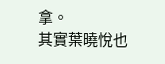拿。
其實葉曉悅也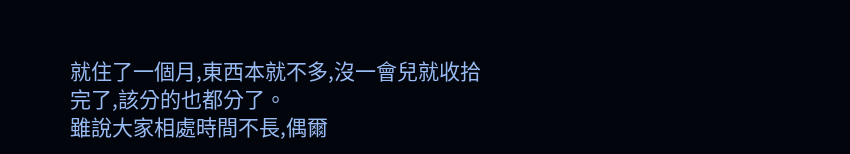就住了一個月,東西本就不多,沒一會兒就收拾完了,該分的也都分了。
雖說大家相處時間不長,偶爾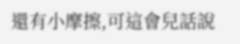還有小摩擦,可這會兒話說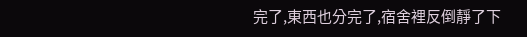完了,東西也分完了,宿舍裡反倒靜了下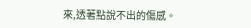來,透著點說不出的傷感。